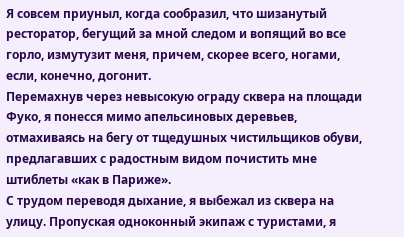Я совсем приуныл, когда сообразил, что шизанутый ресторатор, бегущий за мной следом и вопящий во все горло, измутузит меня, причем, скорее всего, ногами, если, конечно, догонит.
Перемахнув через невысокую ограду сквера на площади Фуко, я понесся мимо апельсиновых деревьев, отмахиваясь на бегу от тщедушных чистильщиков обуви, предлагавших с радостным видом почистить мне штиблеты «как в Париже».
С трудом переводя дыхание, я выбежал из сквера на улицу. Пропуская одноконный экипаж с туристами, я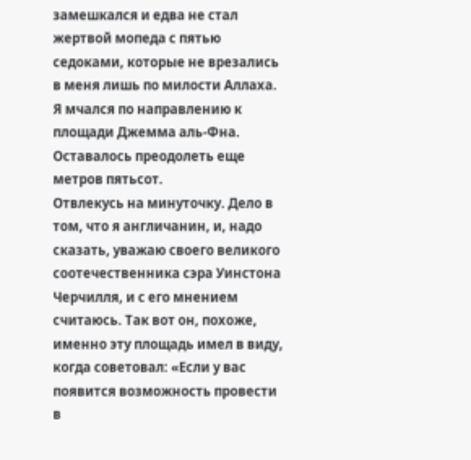замешкался и едва не стал жертвой мопеда с пятью седоками, которые не врезались в меня лишь по милости Аллаха.
Я мчался по направлению к площади Джемма аль-Фна. Оставалось преодолеть еще метров пятьсот.
Отвлекусь на минуточку. Дело в том, что я англичанин, и, надо сказать, уважаю своего великого соотечественника сэра Уинстона Черчилля, и с его мнением считаюсь. Так вот он, похоже, именно эту площадь имел в виду, когда советовал: «Если у вас появится возможность провести в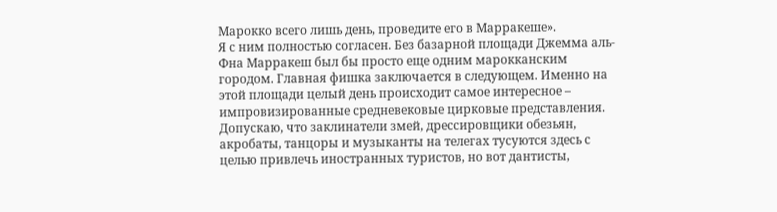Марокко всего лишь день, проведите его в Марракеше».
Я с ним полностью согласен. Без базарной площади Джемма аль-Фна Марракеш был бы просто еще одним марокканским городом. Главная фишка заключается в следующем. Именно на этой площади целый день происходит самое интересное – импровизированные средневековые цирковые представления. Допускаю, что заклинатели змей, дрессировщики обезьян, акробаты, танцоры и музыканты на телегах тусуются здесь с целью привлечь иностранных туристов, но вот дантисты,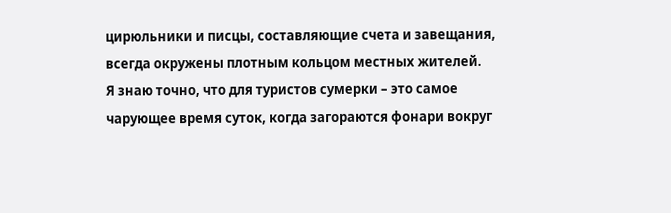цирюльники и писцы, составляющие счета и завещания, всегда окружены плотным кольцом местных жителей.
Я знаю точно, что для туристов сумерки – это самое чарующее время суток, когда загораются фонари вокруг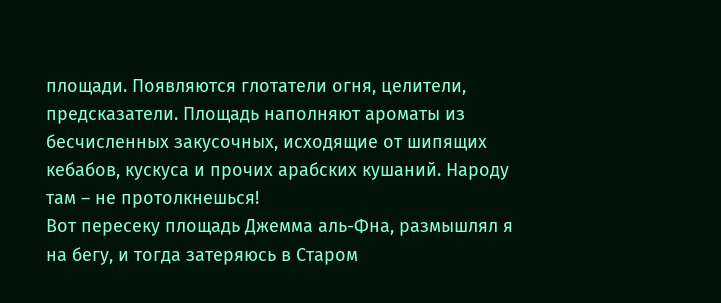площади. Появляются глотатели огня, целители, предсказатели. Площадь наполняют ароматы из бесчисленных закусочных, исходящие от шипящих кебабов, кускуса и прочих арабских кушаний. Народу там – не протолкнешься!
Вот пересеку площадь Джемма аль-Фна, размышлял я на бегу, и тогда затеряюсь в Старом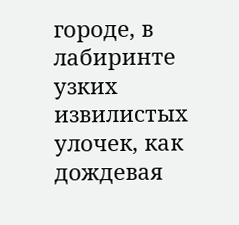городе, в лабиринте узких извилистых улочек, как дождевая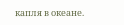капля в океане.